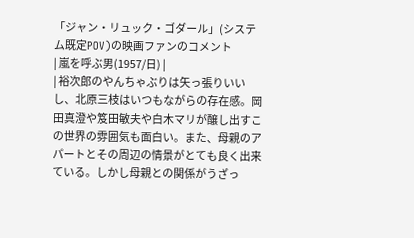「ジャン・リュック・ゴダール」(システム既定POV)の映画ファンのコメント
| 嵐を呼ぶ男(1957/日) |
| 裕次郎のやんちゃぶりは矢っ張りいいし、北原三枝はいつもながらの存在感。岡田真澄や笈田敏夫や白木マリが醸し出すこの世界の雰囲気も面白い。また、母親のアパートとその周辺の情景がとても良く出来ている。しかし母親との関係がうざっ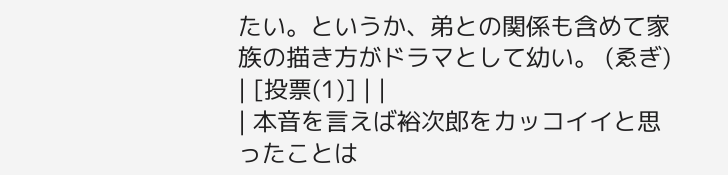たい。というか、弟との関係も含めて家族の描き方がドラマとして幼い。 (ゑぎ) | [投票(1)] | |
| 本音を言えば裕次郎をカッコイイと思ったことは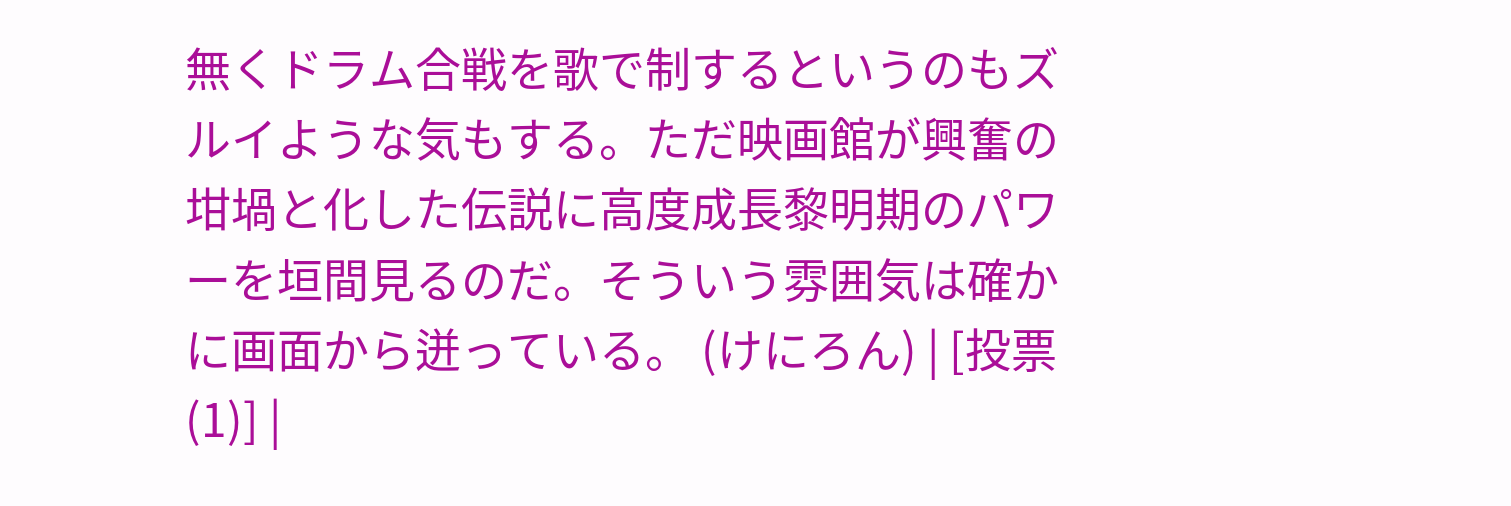無くドラム合戦を歌で制するというのもズルイような気もする。ただ映画館が興奮の坩堝と化した伝説に高度成長黎明期のパワーを垣間見るのだ。そういう雰囲気は確かに画面から迸っている。 (けにろん) | [投票(1)] |